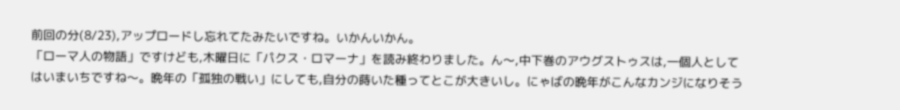前回の分(8/23),アップロードし忘れてたみたいですね。いかんいかん。
「ローマ人の物語」ですけども,木曜日に「パクス・ロマーナ」を読み終わりました。ん〜,中下巻のアウグストゥスは,一個人としてはいまいちですね〜。晩年の「孤独の戦い」にしても,自分の蒔いた種ってとこが大きいし。にゃばの晩年がこんなカンジになりそう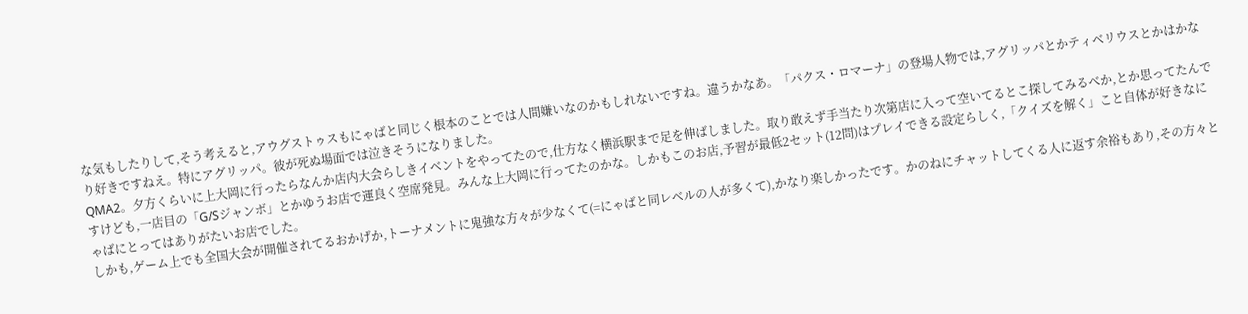な気もしたりして,そう考えると,アウグストゥスもにゃばと同じく根本のことでは人間嫌いなのかもしれないですね。違うかなあ。「パクス・ロマーナ」の登場人物では,アグリッパとかティベリウスとかはかなり好きですねえ。特にアグリッパ。彼が死ぬ場面では泣きそうになりました。
QMA2。夕方くらいに上大岡に行ったらなんか店内大会らしきイベントをやってたので,仕方なく横浜駅まで足を伸ばしました。取り敢えず手当たり次第店に入って空いてるとこ探してみるべか,とか思ってたんですけども,一店目の「G/Sジャンボ」とかゆうお店で運良く空席発見。みんな上大岡に行ってたのかな。しかもこのお店,予習が最低2セット(12問)はプレイできる設定らしく,「クイズを解く」こと自体が好きなにゃばにとってはありがたいお店でした。
しかも,ゲーム上でも全国大会が開催されてるおかげか,トーナメントに鬼強な方々が少なくて(=にゃばと同レベルの人が多くて),かなり楽しかったです。かのねにチャットしてくる人に返す余裕もあり,その方々と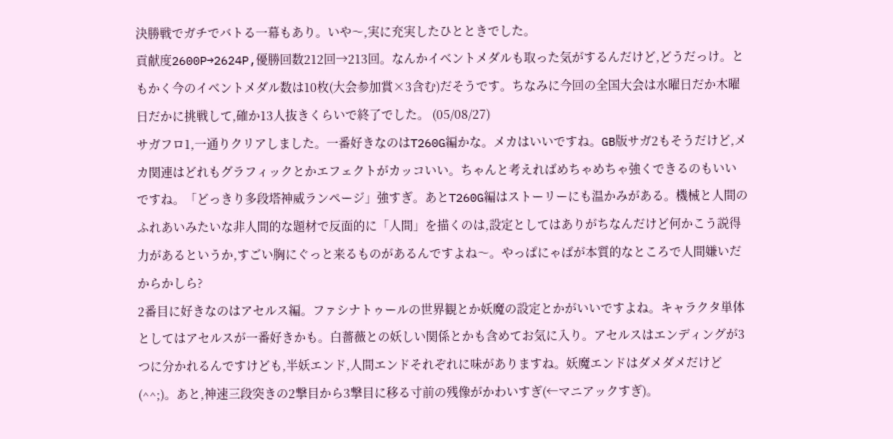決勝戦でガチでバトる一幕もあり。いや〜,実に充実したひとときでした。
貢献度2600P→2624P,優勝回数212回→213回。なんかイベントメダルも取った気がするんだけど,どうだっけ。ともかく今のイベントメダル数は10枚(大会参加賞×3含む)だそうです。ちなみに今回の全国大会は水曜日だか木曜日だかに挑戦して,確か13人抜きくらいで終了でした。 (05/08/27)
サガフロ1,一通りクリアしました。一番好きなのはT260G編かな。メカはいいですね。GB版サガ2もそうだけど,メカ関連はどれもグラフィックとかエフェクトがカッコいい。ちゃんと考えればめちゃめちゃ強くできるのもいいですね。「どっきり多段塔神威ランページ」強すぎ。あとT260G編はストーリーにも温かみがある。機械と人間のふれあいみたいな非人間的な題材で反面的に「人間」を描くのは,設定としてはありがちなんだけど何かこう説得力があるというか,すごい胸にぐっと来るものがあるんですよね〜。やっぱにゃばが本質的なところで人間嫌いだからかしら?
2番目に好きなのはアセルス編。ファシナトゥールの世界観とか妖魔の設定とかがいいですよね。キャラクタ単体としてはアセルスが一番好きかも。白薔薇との妖しい関係とかも含めてお気に入り。アセルスはエンディングが3つに分かれるんですけども,半妖エンド,人間エンドそれぞれに味がありますね。妖魔エンドはダメダメだけど(^^;)。あと,神速三段突きの2撃目から3撃目に移る寸前の残像がかわいすぎ(←マニアックすぎ)。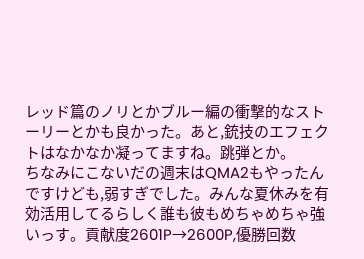レッド篇のノリとかブルー編の衝撃的なストーリーとかも良かった。あと,銃技のエフェクトはなかなか凝ってますね。跳弾とか。
ちなみにこないだの週末はQMA2もやったんですけども,弱すぎでした。みんな夏休みを有効活用してるらしく誰も彼もめちゃめちゃ強いっす。貢献度2601P→2600P,優勝回数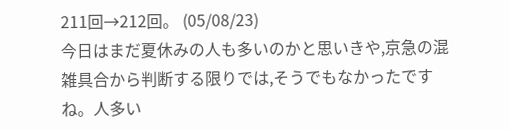211回→212回。 (05/08/23)
今日はまだ夏休みの人も多いのかと思いきや,京急の混雑具合から判断する限りでは,そうでもなかったですね。人多い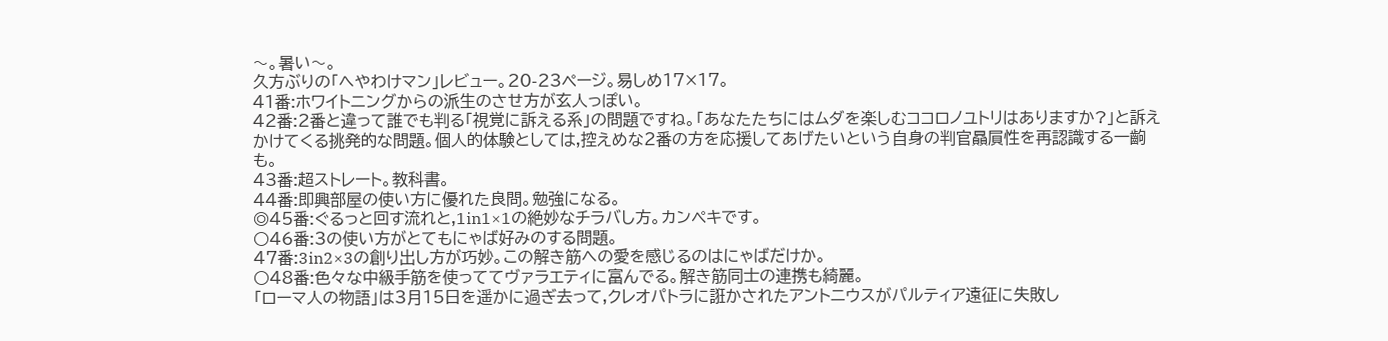〜。暑い〜。
久方ぶりの「へやわけマン」レビュー。20-23ページ。易しめ17×17。
41番:ホワイトニングからの派生のさせ方が玄人っぽい。
42番:2番と違って誰でも判る「視覚に訴える系」の問題ですね。「あなたたちにはムダを楽しむココロノユトリはありますか?」と訴えかけてくる挑発的な問題。個人的体験としては,控えめな2番の方を応援してあげたいという自身の判官贔屓性を再認識する一齣も。
43番:超ストレート。教科書。
44番:即興部屋の使い方に優れた良問。勉強になる。
◎45番:ぐるっと回す流れと,1in1×1の絶妙なチラバし方。カンペキです。
○46番:3の使い方がとてもにゃば好みのする問題。
47番:3in2×3の創り出し方が巧妙。この解き筋への愛を感じるのはにゃばだけか。
○48番:色々な中級手筋を使っててヴァラエティに富んでる。解き筋同士の連携も綺麗。
「ローマ人の物語」は3月15日を遥かに過ぎ去って,クレオパトラに誑かされたアントニウスがパルティア遠征に失敗し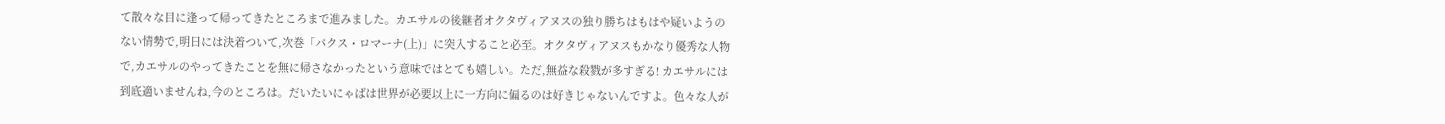て散々な目に逢って帰ってきたところまで進みました。カエサルの後継者オクタヴィアヌスの独り勝ちはもはや疑いようのない情勢で,明日には決着ついて,次巻「パクス・ロマーナ(上)」に突入すること必至。オクタヴィアヌスもかなり優秀な人物で,カエサルのやってきたことを無に帰さなかったという意味ではとても嬉しい。ただ,無益な殺戮が多すぎる! カエサルには到底適いませんね,今のところは。だいたいにゃばは世界が必要以上に一方向に偏るのは好きじゃないんですよ。色々な人が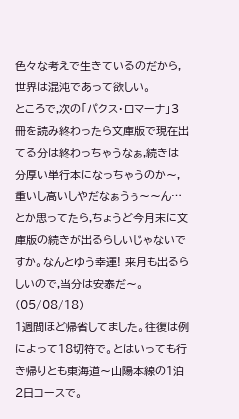色々な考えで生きているのだから,世界は混沌であって欲しい。
ところで,次の「パクス・ロマーナ」3冊を読み終わったら文庫版で現在出てる分は終わっちゃうなぁ,続きは分厚い単行本になっちゃうのか〜,重いし高いしやだなぁうぅ〜〜ん…とか思ってたら,ちょうど今月末に文庫版の続きが出るらしいじゃないですか。なんとゆう幸運! 来月も出るらしいので,当分は安泰だ〜。 (05/08/18)
1週間ほど帰省してました。往復は例によって18切符で。とはいっても行き帰りとも東海道〜山陽本線の1泊2日コースで。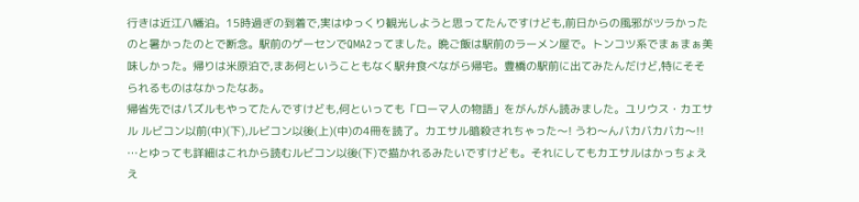行きは近江八幡泊。15時過ぎの到着で,実はゆっくり観光しようと思ってたんですけども,前日からの風邪がツラかったのと暑かったのとで断念。駅前のゲーセンでQMA2ってました。晩ご飯は駅前のラーメン屋で。トンコツ系でまぁまぁ美味しかった。帰りは米原泊で,まあ何ということもなく駅弁食べながら帰宅。豊橋の駅前に出てみたんだけど,特にそそられるものはなかったなあ。
帰省先ではパズルもやってたんですけども,何といっても「ローマ人の物語」をがんがん読みました。ユリウス・カエサル ルビコン以前(中)(下),ルビコン以後(上)(中)の4冊を読了。カエサル暗殺されちゃった〜! うわ〜んバカバカバカ〜!! …とゆっても詳細はこれから読むルビコン以後(下)で描かれるみたいですけども。それにしてもカエサルはかっちょええ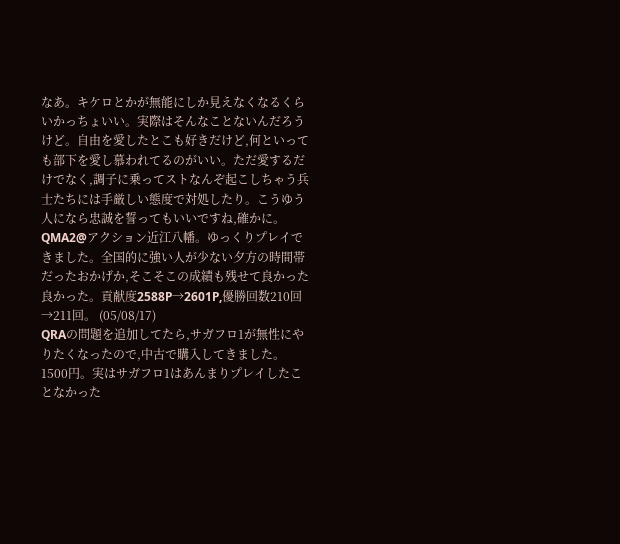なあ。キケロとかが無能にしか見えなくなるくらいかっちょいい。実際はそんなことないんだろうけど。自由を愛したとこも好きだけど,何といっても部下を愛し慕われてるのがいい。ただ愛するだけでなく,調子に乗ってストなんぞ起こしちゃう兵士たちには手厳しい態度で対処したり。こうゆう人になら忠誠を誓ってもいいですね,確かに。
QMA2@アクション近江八幡。ゆっくりプレイできました。全国的に強い人が少ない夕方の時間帯だったおかげか,そこそこの成績も残せて良かった良かった。貢献度2588P→2601P,優勝回数210回→211回。 (05/08/17)
QRAの問題を追加してたら,サガフロ1が無性にやりたくなったので,中古で購入してきました。1500円。実はサガフロ1はあんまりプレイしたことなかった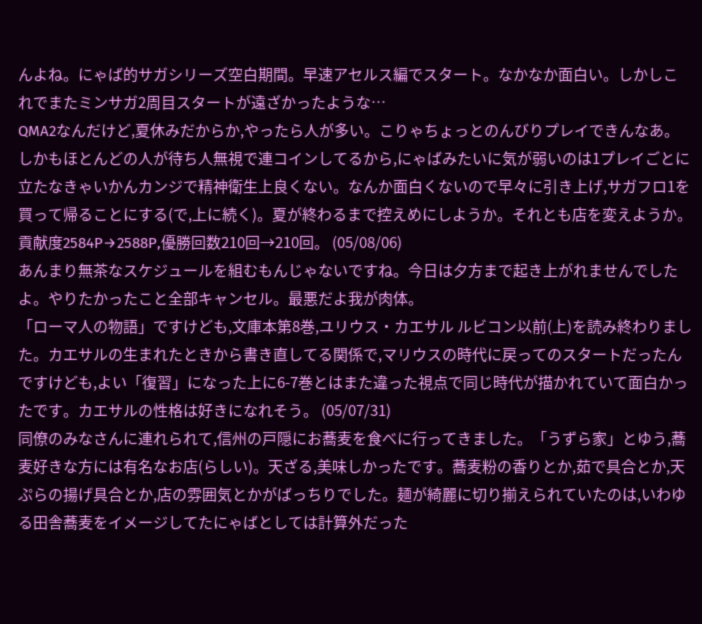んよね。にゃば的サガシリーズ空白期間。早速アセルス編でスタート。なかなか面白い。しかしこれでまたミンサガ2周目スタートが遠ざかったような…
QMA2なんだけど,夏休みだからか,やったら人が多い。こりゃちょっとのんびりプレイできんなあ。しかもほとんどの人が待ち人無視で連コインしてるから,にゃばみたいに気が弱いのは1プレイごとに立たなきゃいかんカンジで精神衛生上良くない。なんか面白くないので早々に引き上げ,サガフロ1を買って帰ることにする(で,上に続く)。夏が終わるまで控えめにしようか。それとも店を変えようか。貢献度2584P→2588P,優勝回数210回→210回。 (05/08/06)
あんまり無茶なスケジュールを組むもんじゃないですね。今日は夕方まで起き上がれませんでしたよ。やりたかったこと全部キャンセル。最悪だよ我が肉体。
「ローマ人の物語」ですけども,文庫本第8巻,ユリウス・カエサル ルビコン以前(上)を読み終わりました。カエサルの生まれたときから書き直してる関係で,マリウスの時代に戻ってのスタートだったんですけども,よい「復習」になった上に6-7巻とはまた違った視点で同じ時代が描かれていて面白かったです。カエサルの性格は好きになれそう。 (05/07/31)
同僚のみなさんに連れられて,信州の戸隠にお蕎麦を食べに行ってきました。「うずら家」とゆう,蕎麦好きな方には有名なお店(らしい)。天ざる,美味しかったです。蕎麦粉の香りとか,茹で具合とか,天ぷらの揚げ具合とか,店の雰囲気とかがばっちりでした。麺が綺麗に切り揃えられていたのは,いわゆる田舎蕎麦をイメージしてたにゃばとしては計算外だった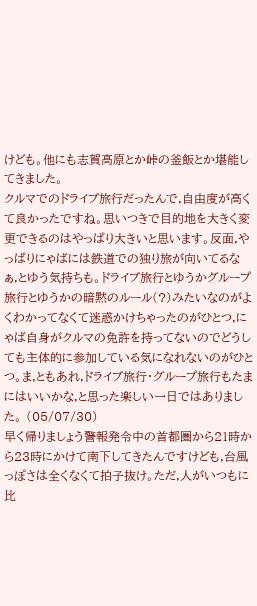けども。他にも志賀高原とか峠の釜飯とか堪能してきました。
クルマでのドライブ旅行だったんで,自由度が高くて良かったですね。思いつきで目的地を大きく変更できるのはやっぱり大きいと思います。反面,やっぱりにゃばには鉄道での独り旅が向いてるなぁ,とゆう気持ちも。ドライブ旅行とゆうかグループ旅行とゆうかの暗黙のルール(?)みたいなのがよくわかってなくて迷惑かけちゃったのがひとつ,にゃば自身がクルマの免許を持ってないのでどうしても主体的に参加している気になれないのがひとつ。ま,ともあれ,ドライブ旅行・グループ旅行もたまにはいいかな,と思った楽しい一日ではありました。 (05/07/30)
早く帰りましょう警報発令中の首都圏から21時から23時にかけて南下してきたんですけども,台風っぽさは全くなくて拍子抜け。ただ,人がいつもに比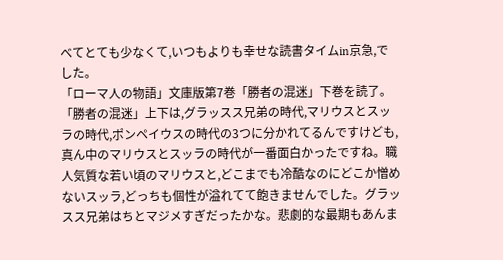べてとても少なくて,いつもよりも幸せな読書タイムin京急,でした。
「ローマ人の物語」文庫版第7巻「勝者の混迷」下巻を読了。「勝者の混迷」上下は,グラッスス兄弟の時代,マリウスとスッラの時代,ポンペイウスの時代の3つに分かれてるんですけども,真ん中のマリウスとスッラの時代が一番面白かったですね。職人気質な若い頃のマリウスと,どこまでも冷酷なのにどこか憎めないスッラ,どっちも個性が溢れてて飽きませんでした。グラッスス兄弟はちとマジメすぎだったかな。悲劇的な最期もあんま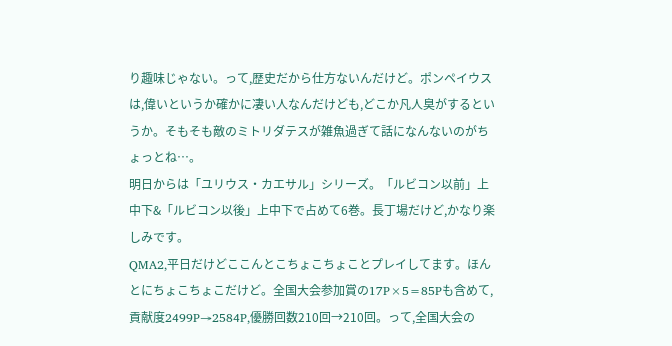り趣味じゃない。って,歴史だから仕方ないんだけど。ポンペイウスは,偉いというか確かに凄い人なんだけども,どこか凡人臭がするというか。そもそも敵のミトリダテスが雑魚過ぎて話になんないのがちょっとね…。
明日からは「ユリウス・カエサル」シリーズ。「ルビコン以前」上中下&「ルビコン以後」上中下で占めて6巻。長丁場だけど,かなり楽しみです。
QMA2,平日だけどここんとこちょこちょことプレイしてます。ほんとにちょこちょこだけど。全国大会参加賞の17P×5=85Pも含めて,貢献度2499P→2584P,優勝回数210回→210回。って,全国大会の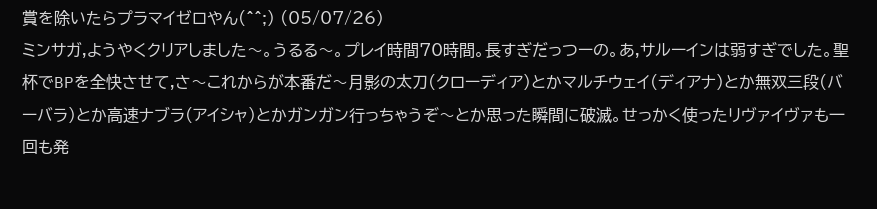賞を除いたらプラマイゼロやん(^^;) (05/07/26)
ミンサガ,ようやくクリアしました〜。うるる〜。プレイ時間70時間。長すぎだっつーの。あ,サルーインは弱すぎでした。聖杯でBPを全快させて,さ〜これからが本番だ〜月影の太刀(クローディア)とかマルチウェイ(ディアナ)とか無双三段(バーバラ)とか高速ナブラ(アイシャ)とかガンガン行っちゃうぞ〜とか思った瞬間に破滅。せっかく使ったリヴァイヴァも一回も発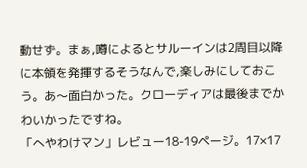動せず。まぁ,噂によるとサルーインは2周目以降に本領を発揮するそうなんで,楽しみにしておこう。あ〜面白かった。クローディアは最後までかわいかったですね。
「へやわけマン」レビュー18-19ページ。17×17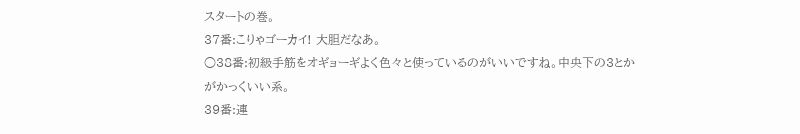スタートの巻。
37番:こりゃゴーカイ! 大胆だなあ。
○38番:初級手筋をオギョーギよく色々と使っているのがいいですね。中央下の3とかがかっくいい系。
39番:連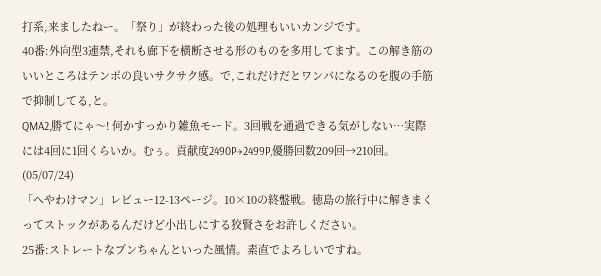打系,来ましたねー。「祭り」が終わった後の処理もいいカンジです。
40番:外向型3連禁,それも廊下を横断させる形のものを多用してます。この解き筋のいいところはテンポの良いサクサク感。で,これだけだとワンパになるのを腹の手筋で抑制してる,と。
QMA2,勝てにゃ〜! 何かすっかり雑魚モード。3回戦を通過できる気がしない…実際には4回に1回くらいか。むぅ。貢献度2490P→2499P,優勝回数209回→210回。 (05/07/24)
「へやわけマン」レビュー12-13ページ。10×10の終盤戦。徳島の旅行中に解きまくってストックがあるんだけど小出しにする狡賢さをお許しください。
25番:ストレートなプンちゃんといった風情。素直でよろしいですね。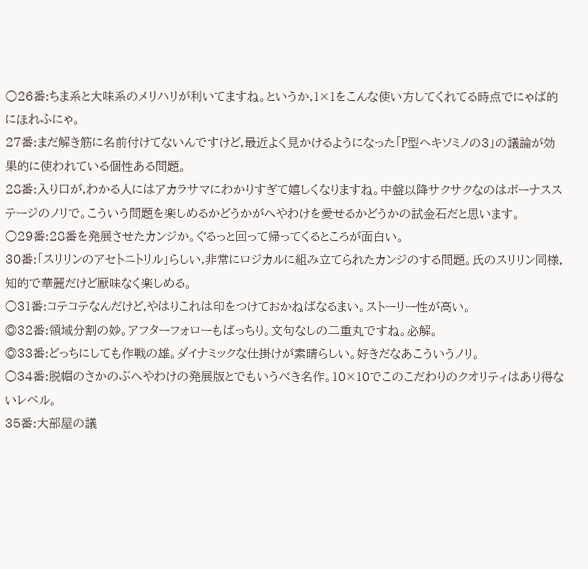○26番:ちま系と大味系のメリハリが利いてますね。というか,1×1をこんな使い方してくれてる時点でにゃば的にほれふにゃ。
27番:まだ解き筋に名前付けてないんですけど,最近よく見かけるようになった「P型ヘキソミノの3」の議論が効果的に使われている個性ある問題。
28番:入り口が,わかる人にはアカラサマにわかりすぎて嬉しくなりますね。中盤以降サクサクなのはボーナスステージのノリで。こういう問題を楽しめるかどうかがへやわけを愛せるかどうかの試金石だと思います。
○29番:28番を発展させたカンジか。ぐるっと回って帰ってくるところが面白い。
30番:「スリリンのアセトニトリル」らしい,非常にロジカルに組み立てられたカンジのする問題。氏のスリリン同様,知的で華麗だけど厭味なく楽しめる。
○31番:コテコテなんだけど,やはりこれは印をつけておかねばなるまい。ストーリー性が高い。
◎32番:領域分割の妙。アフターフォローもばっちり。文句なしの二重丸ですね。必解。
◎33番:どっちにしても作戦の雄。ダイナミックな仕掛けが素晴らしい。好きだなあこういうノリ。
○34番:脱帽のさかのぶへやわけの発展版とでもいうべき名作。10×10でこのこだわりのクオリティはあり得ないレベル。
35番:大部屋の議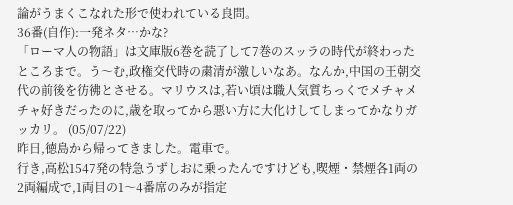論がうまくこなれた形で使われている良問。
36番(自作):一発ネタ…かな?
「ローマ人の物語」は文庫版6巻を読了して7巻のスッラの時代が終わったところまで。う〜む,政権交代時の粛清が激しいなあ。なんか,中国の王朝交代の前後を彷彿とさせる。マリウスは,若い頃は職人気質ちっくでメチャメチャ好きだったのに,歳を取ってから悪い方に大化けしてしまってかなりガッカリ。 (05/07/22)
昨日,徳島から帰ってきました。電車で。
行き,高松1547発の特急うずしおに乗ったんですけども,喫煙・禁煙各1両の2両編成で,1両目の1〜4番席のみが指定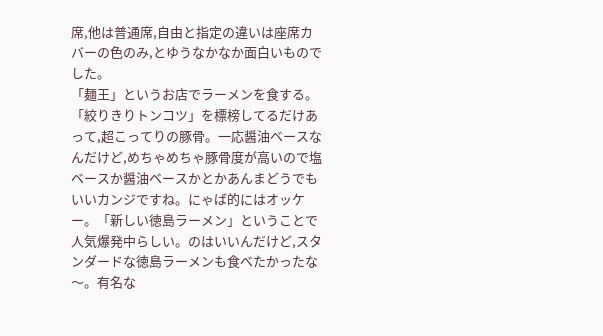席,他は普通席,自由と指定の違いは座席カバーの色のみ,とゆうなかなか面白いものでした。
「麺王」というお店でラーメンを食する。「絞りきりトンコツ」を標榜してるだけあって,超こってりの豚骨。一応醤油ベースなんだけど,めちゃめちゃ豚骨度が高いので塩ベースか醤油ベースかとかあんまどうでもいいカンジですね。にゃば的にはオッケー。「新しい徳島ラーメン」ということで人気爆発中らしい。のはいいんだけど,スタンダードな徳島ラーメンも食べたかったな〜。有名な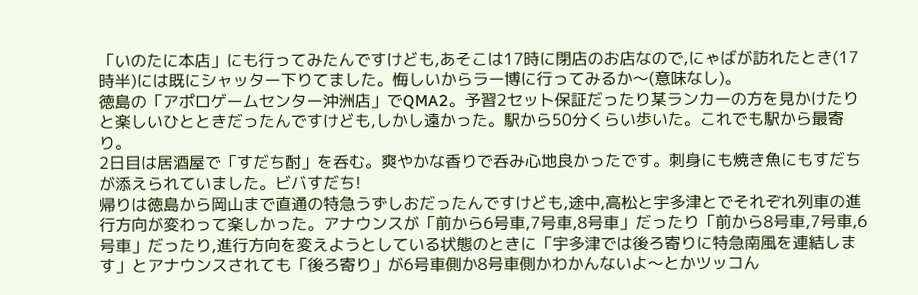「いのたに本店」にも行ってみたんですけども,あそこは17時に閉店のお店なので,にゃばが訪れたとき(17時半)には既にシャッター下りてました。悔しいからラー博に行ってみるか〜(意味なし)。
徳島の「アポロゲームセンター沖洲店」でQMA2。予習2セット保証だったり某ランカーの方を見かけたりと楽しいひとときだったんですけども,しかし遠かった。駅から50分くらい歩いた。これでも駅から最寄り。
2日目は居酒屋で「すだち酎」を呑む。爽やかな香りで呑み心地良かったです。刺身にも焼き魚にもすだちが添えられていました。ビバすだち!
帰りは徳島から岡山まで直通の特急うずしおだったんですけども,途中,高松と宇多津とでそれぞれ列車の進行方向が変わって楽しかった。アナウンスが「前から6号車,7号車,8号車」だったり「前から8号車,7号車,6号車」だったり,進行方向を変えようとしている状態のときに「宇多津では後ろ寄りに特急南風を連結します」とアナウンスされても「後ろ寄り」が6号車側か8号車側かわかんないよ〜とかツッコん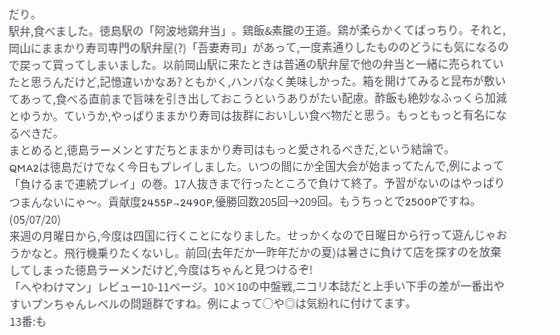だり。
駅弁,食べました。徳島駅の「阿波地鶏弁当」。鶏飯&素朧の王道。鶏が柔らかくてばっちり。それと,岡山にままかり寿司専門の駅弁屋(?)「吾妻寿司」があって,一度素通りしたもののどうにも気になるので戻って買ってしまいました。以前岡山駅に来たときは普通の駅弁屋で他の弁当と一緒に売られていたと思うんだけど,記憶違いかなあ? ともかく,ハンパなく美味しかった。箱を開けてみると昆布が敷いてあって,食べる直前まで旨味を引き出しておこうというありがたい配慮。酢飯も絶妙なふっくら加減とゆうか。ていうか,やっぱりままかり寿司は抜群においしい食べ物だと思う。もっともっと有名になるべきだ。
まとめると,徳島ラーメンとすだちとままかり寿司はもっと愛されるべきだ,という結論で。
QMA2は徳島だけでなく今日もプレイしました。いつの間にか全国大会が始まってたんで,例によって「負けるまで連続プレイ」の巻。17人抜きまで行ったところで負けて終了。予習がないのはやっぱりつまんないにゃ〜。貢献度2455P→2490P,優勝回数205回→209回。もうちっとで2500Pですね。 (05/07/20)
来週の月曜日から,今度は四国に行くことになりました。せっかくなので日曜日から行って遊んじゃおうかなと。飛行機乗りたくないし。前回(去年だか一昨年だかの夏)は暑さに負けて店を探すのを放棄してしまった徳島ラーメンだけど,今度はちゃんと見つけるぞ!
「へやわけマン」レビュー10-11ページ。10×10の中盤戦,ニコリ本誌だと上手い下手の差が一番出やすいプンちゃんレベルの問題群ですね。例によって○や◎は気紛れに付けてます。
13番:も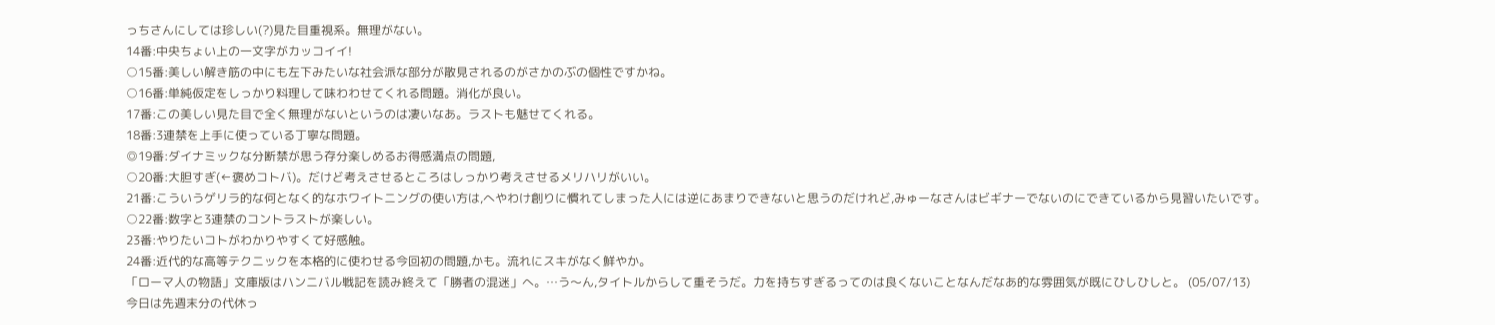っちさんにしては珍しい(?)見た目重視系。無理がない。
14番:中央ちょい上の一文字がカッコイイ!
○15番:美しい解き筋の中にも左下みたいな社会派な部分が散見されるのがさかのぶの個性ですかね。
○16番:単純仮定をしっかり料理して味わわせてくれる問題。消化が良い。
17番:この美しい見た目で全く無理がないというのは凄いなあ。ラストも魅せてくれる。
18番:3連禁を上手に使っている丁寧な問題。
◎19番:ダイナミックな分断禁が思う存分楽しめるお得感満点の問題,
○20番:大胆すぎ(←褒めコトバ)。だけど考えさせるところはしっかり考えさせるメリハリがいい。
21番:こういうゲリラ的な何となく的なホワイトニングの使い方は,へやわけ創りに慣れてしまった人には逆にあまりできないと思うのだけれど,みゅーなさんはビギナーでないのにできているから見習いたいです。
○22番:数字と3連禁のコントラストが楽しい。
23番:やりたいコトがわかりやすくて好感触。
24番:近代的な高等テクニックを本格的に使わせる今回初の問題,かも。流れにスキがなく鮮やか。
「ローマ人の物語」文庫版はハンニバル戦記を読み終えて「勝者の混迷」へ。…う〜ん,タイトルからして重そうだ。力を持ちすぎるってのは良くないことなんだなあ的な雰囲気が既にひしひしと。 (05/07/13)
今日は先週末分の代休っ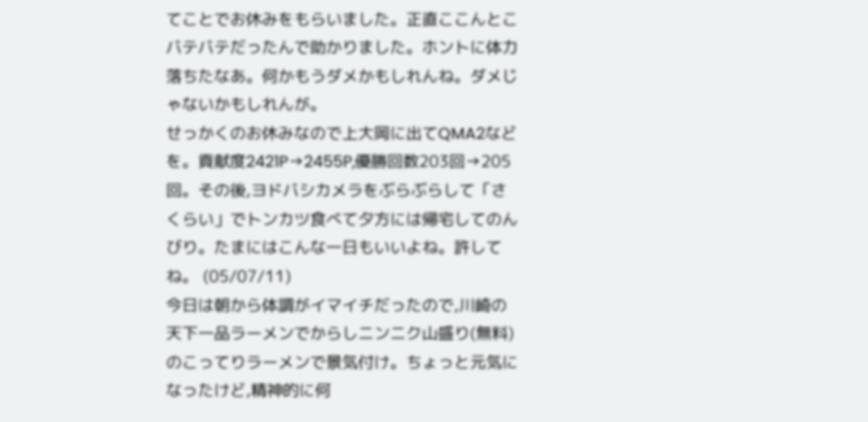てことでお休みをもらいました。正直ここんとこバテバテだったんで助かりました。ホントに体力落ちたなあ。何かもうダメかもしれんね。ダメじゃないかもしれんが。
せっかくのお休みなので上大岡に出てQMA2などを。貢献度2421P→2455P,優勝回数203回→205回。その後,ヨドバシカメラをぶらぶらして「さくらい」でトンカツ食べて夕方には帰宅してのんびり。たまにはこんな一日もいいよね。許してね。 (05/07/11)
今日は朝から体調がイマイチだったので,川崎の天下一品ラーメンでからしニンニク山盛り(無料)のこってりラーメンで景気付け。ちょっと元気になったけど,精神的に何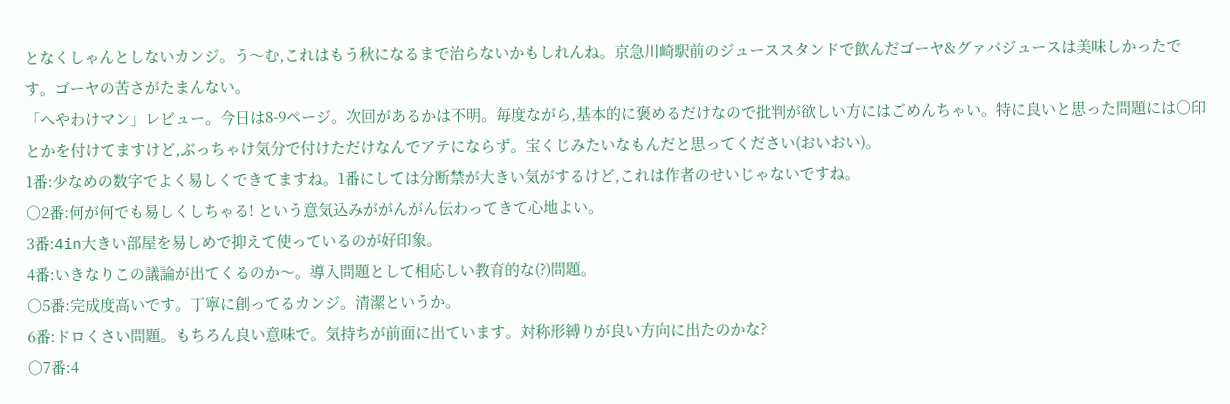となくしゃんとしないカンジ。う〜む,これはもう秋になるまで治らないかもしれんね。京急川崎駅前のジューススタンドで飲んだゴーヤ&グァバジュースは美味しかったです。ゴーヤの苦さがたまんない。
「へやわけマン」レビュー。今日は8-9ページ。次回があるかは不明。毎度ながら,基本的に褒めるだけなので批判が欲しい方にはごめんちゃい。特に良いと思った問題には○印とかを付けてますけど,ぶっちゃけ気分で付けただけなんでアテにならず。宝くじみたいなもんだと思ってください(おいおい)。
1番:少なめの数字でよく易しくできてますね。1番にしては分断禁が大きい気がするけど,これは作者のせいじゃないですね。
○2番:何が何でも易しくしちゃる! という意気込みががんがん伝わってきて心地よい。
3番:4in大きい部屋を易しめで抑えて使っているのが好印象。
4番:いきなりこの議論が出てくるのか〜。導入問題として相応しい教育的な(?)問題。
○5番:完成度高いです。丁寧に創ってるカンジ。清潔というか。
6番:ドロくさい問題。もちろん良い意味で。気持ちが前面に出ています。対称形縛りが良い方向に出たのかな?
○7番:4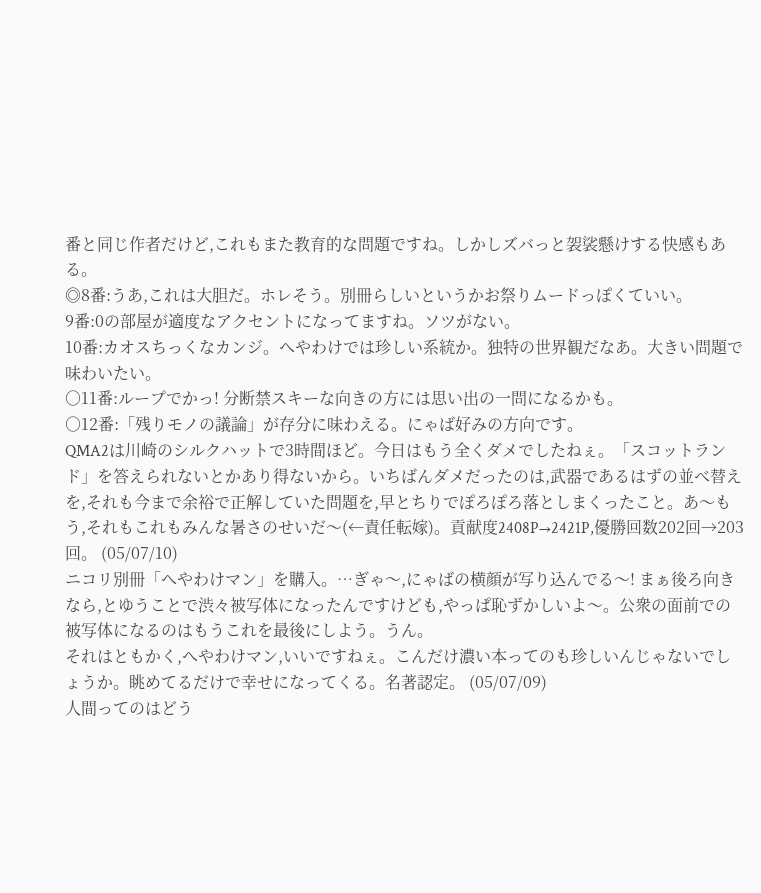番と同じ作者だけど,これもまた教育的な問題ですね。しかしズバっと袈裟懸けする快感もある。
◎8番:うあ,これは大胆だ。ホレそう。別冊らしいというかお祭りムードっぽくていい。
9番:0の部屋が適度なアクセントになってますね。ソツがない。
10番:カオスちっくなカンジ。へやわけでは珍しい系統か。独特の世界観だなあ。大きい問題で味わいたい。
○11番:ループでかっ! 分断禁スキーな向きの方には思い出の一問になるかも。
○12番:「残りモノの議論」が存分に味わえる。にゃば好みの方向です。
QMA2は川崎のシルクハットで3時間ほど。今日はもう全くダメでしたねぇ。「スコットランド」を答えられないとかあり得ないから。いちばんダメだったのは,武器であるはずの並べ替えを,それも今まで余裕で正解していた問題を,早とちりでぽろぽろ落としまくったこと。あ〜もう,それもこれもみんな暑さのせいだ〜(←責任転嫁)。貢献度2408P→2421P,優勝回数202回→203回。 (05/07/10)
ニコリ別冊「へやわけマン」を購入。…ぎゃ〜,にゃばの横顔が写り込んでる〜! まぁ後ろ向きなら,とゆうことで渋々被写体になったんですけども,やっぱ恥ずかしいよ〜。公衆の面前での被写体になるのはもうこれを最後にしよう。うん。
それはともかく,へやわけマン,いいですねぇ。こんだけ濃い本ってのも珍しいんじゃないでしょうか。眺めてるだけで幸せになってくる。名著認定。 (05/07/09)
人間ってのはどう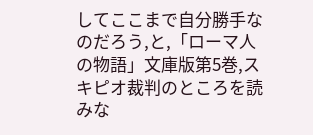してここまで自分勝手なのだろう,と,「ローマ人の物語」文庫版第5巻,スキピオ裁判のところを読みな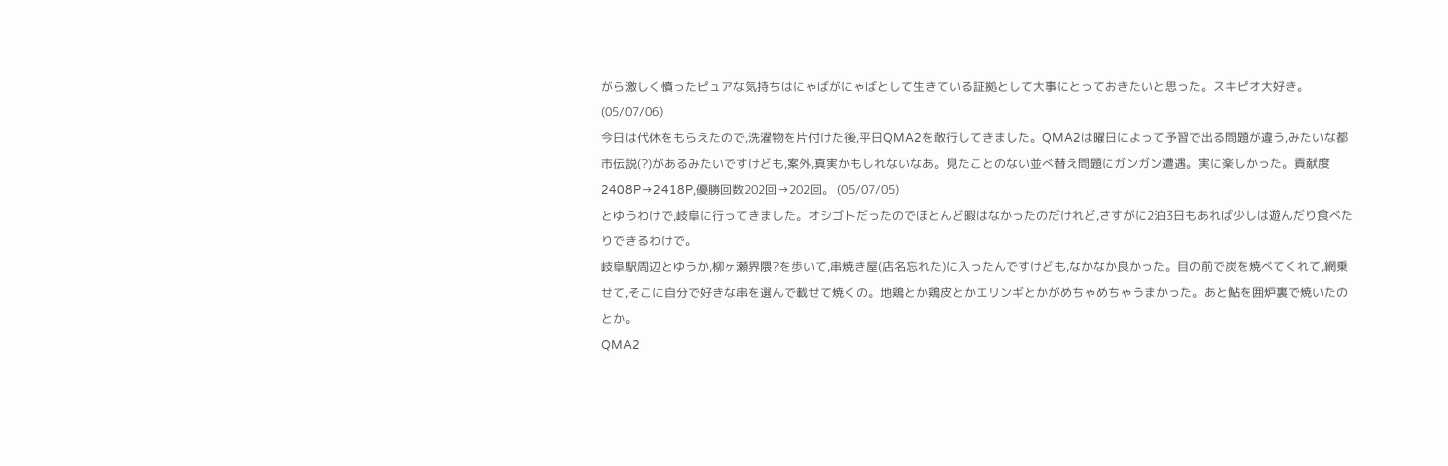がら激しく憤ったピュアな気持ちはにゃばがにゃばとして生きている証拠として大事にとっておきたいと思った。スキピオ大好き。 (05/07/06)
今日は代休をもらえたので,洗濯物を片付けた後,平日QMA2を敢行してきました。QMA2は曜日によって予習で出る問題が違う,みたいな都市伝説(?)があるみたいですけども,案外,真実かもしれないなあ。見たことのない並べ替え問題にガンガン遭遇。実に楽しかった。貢献度2408P→2418P,優勝回数202回→202回。 (05/07/05)
とゆうわけで,岐阜に行ってきました。オシゴトだったのでほとんど暇はなかったのだけれど,さすがに2泊3日もあれば少しは遊んだり食べたりできるわけで。
岐阜駅周辺とゆうか,柳ヶ瀬界隈?を歩いて,串焼き屋(店名忘れた)に入ったんですけども,なかなか良かった。目の前で炭を焼べてくれて,網乗せて,そこに自分で好きな串を選んで載せて焼くの。地鶏とか鶏皮とかエリンギとかがめちゃめちゃうまかった。あと鮎を囲炉裏で焼いたのとか。
QMA2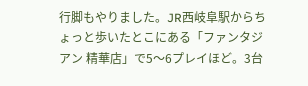行脚もやりました。JR西岐阜駅からちょっと歩いたとこにある「ファンタジアン 精華店」で5〜6プレイほど。3台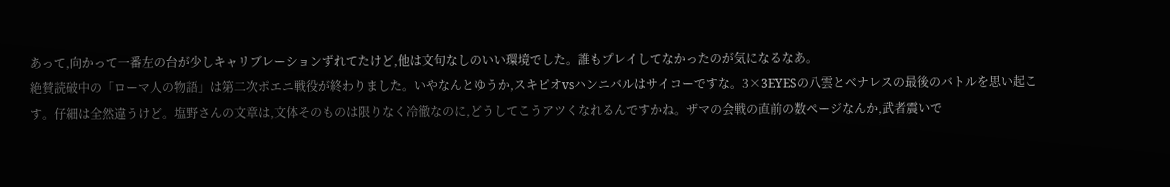あって,向かって一番左の台が少しキャリブレーションずれてたけど,他は文句なしのいい環境でした。誰もプレイしてなかったのが気になるなあ。
絶賛読破中の「ローマ人の物語」は第二次ポエニ戦役が終わりました。いやなんとゆうか,スキピオvsハンニバルはサイコーですな。3×3EYESの八雲とベナレスの最後のバトルを思い起こす。仔細は全然違うけど。塩野さんの文章は,文体そのものは限りなく冷徹なのに,どうしてこうアツくなれるんですかね。ザマの会戦の直前の数ページなんか,武者震いで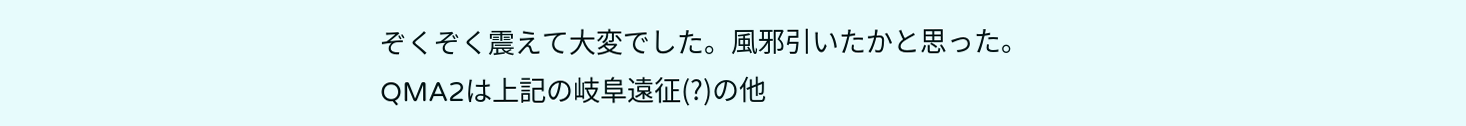ぞくぞく震えて大変でした。風邪引いたかと思った。
QMA2は上記の岐阜遠征(?)の他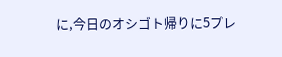に,今日のオシゴト帰りに5プレ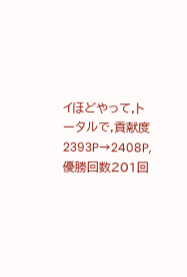イほどやって,トータルで,貢献度2393P→2408P,優勝回数201回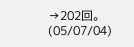→202回。 (05/07/04)